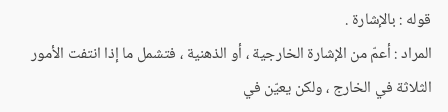قوله : بالإشارة .
المراد : أعمّ من الإشارة الخارجية ، أو الذهنية ، فتشمل ما إذا انتفت الأمور الثلاثة في الخارج ، ولكن يعيّن في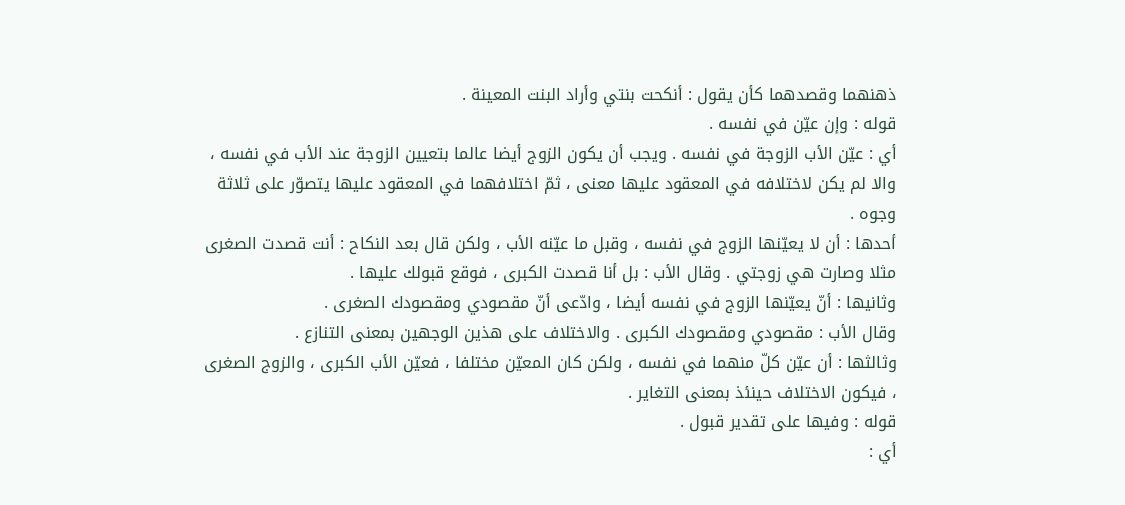ذهنهما وقصدهما كأن يقول : أنكحت بنتي وأراد البنت المعينة .
قوله : وإن عيّن في نفسه .
أي : عيّن الأب الزوجة في نفسه . ويجب أن يكون الزوج أيضا عالما بتعيين الزوجة عند الأب في نفسه ، والا لم يكن لاختلافه في المعقود عليها معنى ، ثمّ اختلافهما في المعقود عليها يتصوّر على ثلاثة وجوه .
أحدها : أن لا يعيّنها الزوج في نفسه ، وقبل ما عيّنه الأب ، ولكن قال بعد النكاح : أنت قصدت الصغرى مثلا وصارت هي زوجتي . وقال الأب : بل أنا قصدت الكبرى ، فوقع قبولك عليها .
وثانيها : أنّ يعيّنها الزوج في نفسه أيضا ، وادّعى أنّ مقصودي ومقصودك الصغرى .
وقال الأب : مقصودي ومقصودك الكبرى . والاختلاف على هذين الوجهين بمعنى التنازع .
وثالثها : أن عيّن كلّ منهما في نفسه ، ولكن كان المعيّن مختلفا ، فعيّن الأب الكبرى ، والزوج الصغرى ، فيكون الاختلاف حينئذ بمعنى التغاير .
قوله : وفيها على تقدير قبول .
أي :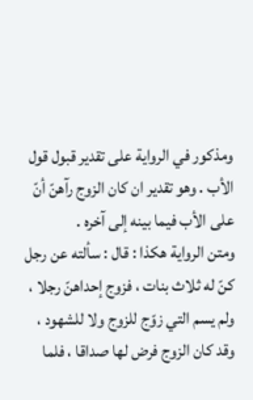ومذكور في الرواية على تقدير قبول قول الأب . وهو تقدير ان كان الزوج رآهنّ أنّ على الأب فيما بينه إلى آخره .
ومتن الرواية هكذا : قال : سألته عن رجل كنّ له ثلاث بنات ، فزوج إحداهنّ رجلا ، ولم يسم التي زوّج للزوج ولا للشهود ، وقد كان الزوج فرض لها صداقا ، فلما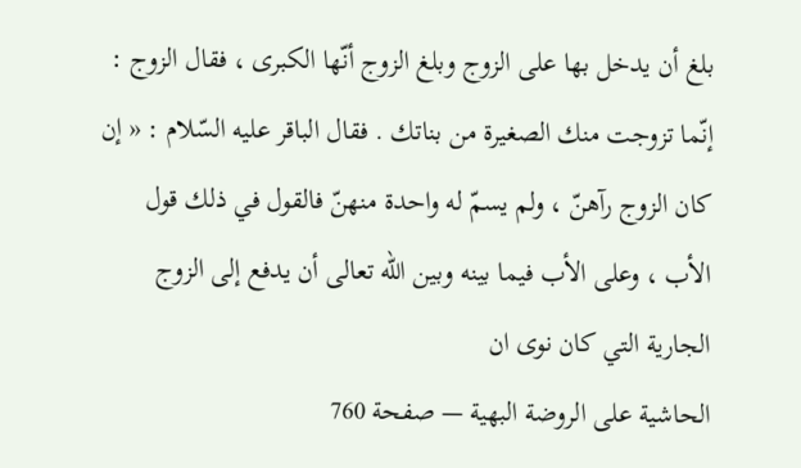بلغ أن يدخل بها على الزوج وبلغ الزوج أنّها الكبرى ، فقال الزوج : إنّما تزوجت منك الصغيرة من بناتك . فقال الباقر عليه السّلام : « إن كان الزوج رآهنّ ، ولم يسمّ له واحدة منهنّ فالقول في ذلك قول الأب ، وعلى الأب فيما بينه وبين اللّه تعالى أن يدفع إلى الزوج الجارية التي كان نوى ان
الحاشية على الروضة البهية — صفحة 760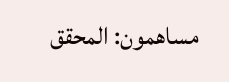مساهمون: المحقق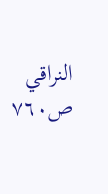النراقي
ص٧٦٠